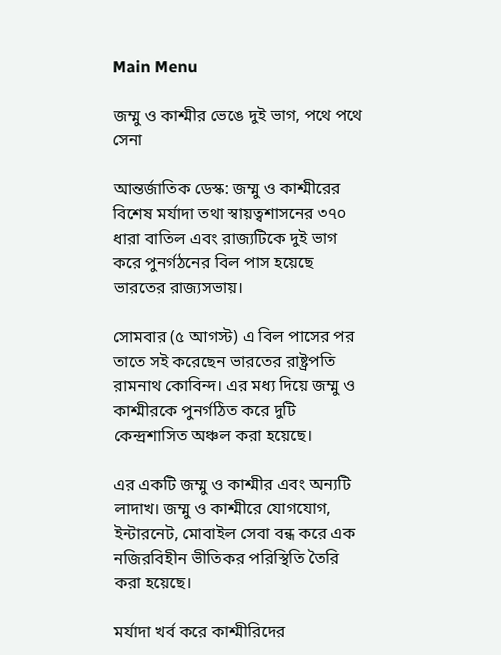Main Menu

জম্মু ও কাশ্মীর ভেঙে দুই ভাগ, পথে পথে সেনা

আন্তর্জাতিক ডেস্ক: জম্মু ও কাশ্মীরের বিশেষ মর্যাদা তথা স্বায়ত্বশাসনের ৩৭০ ধারা বাতিল এবং রাজ্যটিকে দুই ভাগ করে পুনর্গঠনের বিল পাস হয়েছে ভারতের রাজ্যসভায়।

সোমবার (৫ আগস্ট) এ বিল পাসের পর তাতে সই করেছেন ভারতের রাষ্ট্রপতি রামনাথ কোবিন্দ। এর মধ্য দিয়ে জম্মু ও কাশ্মীরকে পুনর্গঠিত করে দুটি কেন্দ্রশাসিত অঞ্চল করা হয়েছে।

এর একটি জম্মু ও কাশ্মীর এবং অন্যটি লাদাখ। জম্মু ও কাশ্মীরে যোগযোগ, ইন্টারনেট, মোবাইল সেবা বন্ধ করে এক নজিরবিহীন ভীতিকর পরিস্থিতি তৈরি করা হয়েছে।

মর্যাদা খর্ব করে কাশ্মীরিদের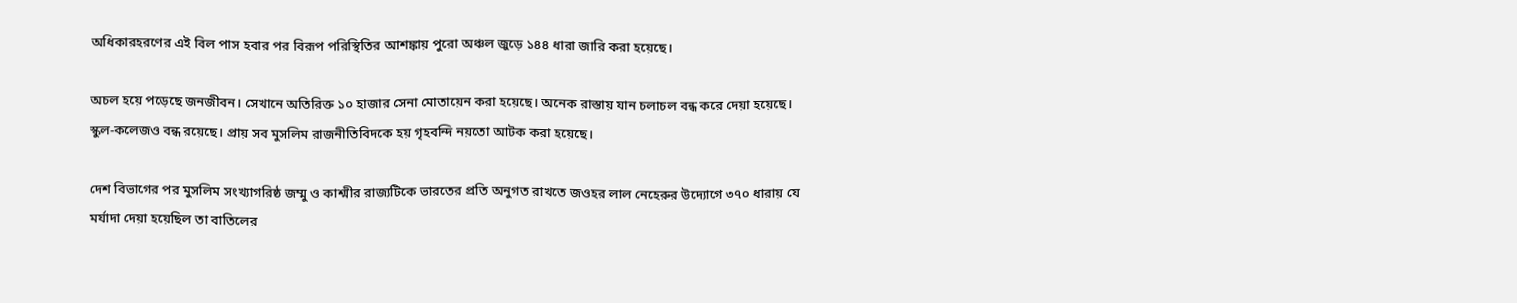অধিকারহরণের এই বিল পাস হবার পর বিরূপ পরিস্থিতির আশঙ্কায় পুরো অঞ্চল জুড়ে ১৪৪ ধারা জারি করা হয়েছে।

অচল হয়ে পড়েছে জনজীবন। সেখানে অতিরিক্ত ১০ হাজার সেনা মোতায়েন করা হয়েছে। অনেক রাস্তায় যান চলাচল বন্ধ করে দেয়া হয়েছে। স্কুল-কলেজও বন্ধ রয়েছে। প্রায় সব মুসলিম রাজনীতিবিদকে হয় গৃহবন্দি নয়তো আটক করা হয়েছে।

দেশ বিভাগের পর মুসলিম সংখ্যাগরিষ্ঠ জম্মু ও কাশ্মীর রাজ্যটিকে ভারতের প্রতি অনুগত রাখতে জওহর লাল নেহেরুর উদ্যোগে ৩৭০ ধারায় যে মর্যাদা দেয়া হয়েছিল তা বাতিলের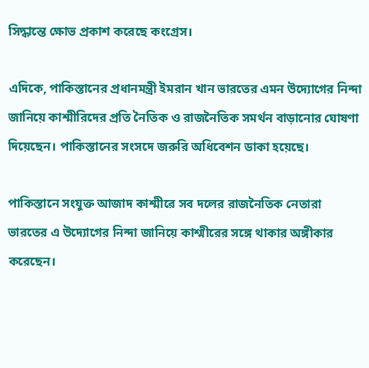সিদ্ধান্তে ক্ষোভ প্রকাশ করেছে কংগ্রেস।

এদিকে, পাকিস্তানের প্রধানমন্ত্রী ইমরান খান ভারতের এমন উদ্যোগের নিন্দা জানিয়ে কাশ্মীরিদের প্রতি নৈতিক ও রাজনৈতিক সমর্থন বাড়ানোর ঘোষণা দিয়েছেন। পাকিস্তানের সংসদে জরুরি অধিবেশন ডাকা হয়েছে।

পাকিস্তানে সংযুক্ত আজাদ কাশ্মীরে সব দলের রাজনৈতিক নেতারা ভারতের এ উদ্যোগের নিন্দা জানিয়ে কাশ্মীরের সঙ্গে থাকার অঙ্গীকার করেছেন।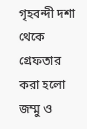গৃহবন্দী দশা থেকে গ্রেফতার করা হলো জম্মু ও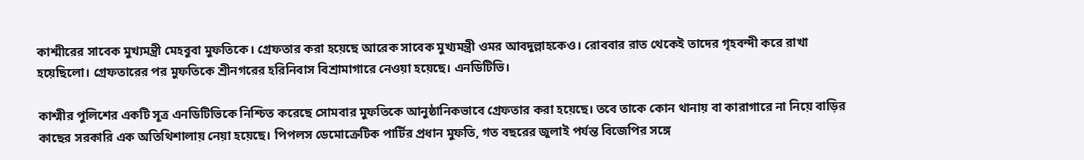কাশ্মীরের সাবেক মুখ্যমন্ত্রী মেহবুবা মুফতিকে। গ্রেফতার করা হয়েছে আরেক সাবেক মুখ্যমন্ত্রী ওমর আবদুল্লাহকেও। রোববার রাত থেকেই তাদের গৃহবন্দী করে রাখা হয়েছিলো। গ্রেফতারের পর মুফতিকে শ্রীনগরের হরিনিবাস বিশ্রামাগারে নেওয়া হয়েছে। এনডিটিভি।

কাশ্মীর পুলিশের একটি সূত্র এনডিটিভিকে নিশ্চিত করেছে সোমবার মুফতিকে আনুষ্ঠানিকভাবে গ্রেফতার করা হয়েছে। তবে তাকে কোন থানায় বা কারাগারে না নিয়ে বাড়ির কাছের সরকারি এক অতিথিশালায় নেয়া হয়েছে। পিপলস ডেমোক্রেটিক পার্টির প্রধান মুফতি, গত বছরের জুলাই পর্যন্ত বিজেপির সঙ্গে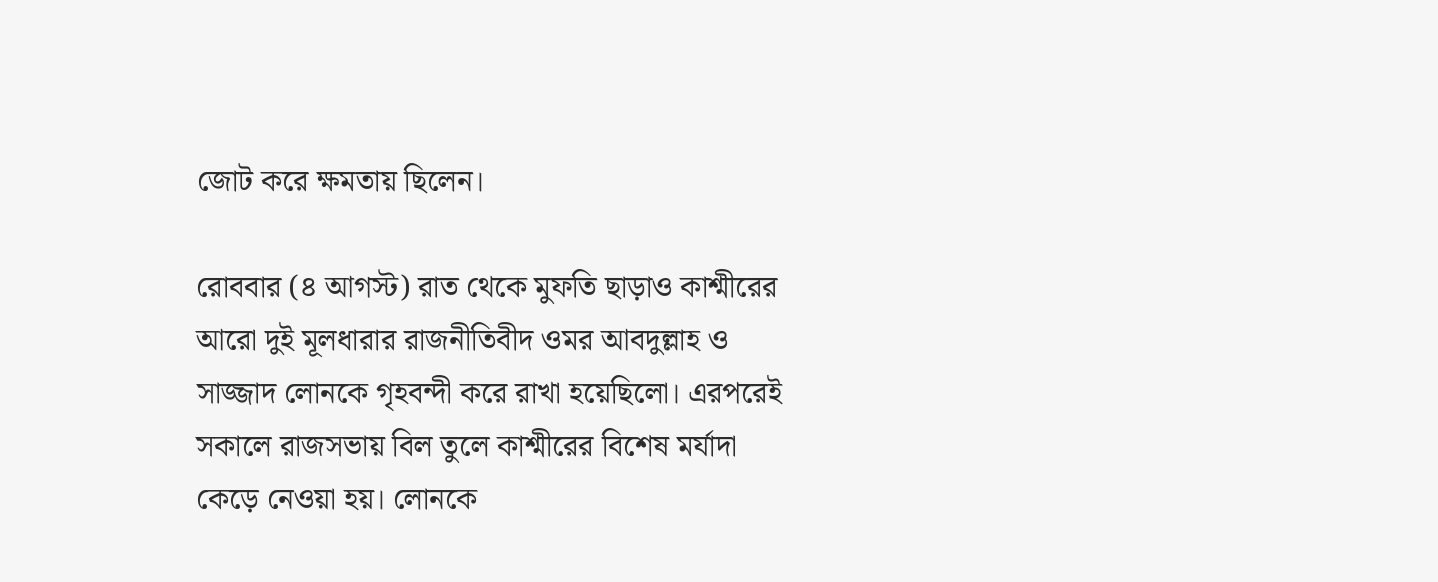জোট করে ক্ষমতায় ছিলেন।

রোববার (৪ আগস্ট) রাত থেকে মুফতি ছাড়াও কাশ্মীরের আরো দুই মূলধারার রাজনীতিবীদ ওমর আবদুল্লাহ ও সাজ্জাদ লোনকে গৃহবন্দী করে রাখা হয়েছিলো। এরপরেই সকালে রাজসভায় বিল তুলে কাশ্মীরের বিশেষ মর্যাদা কেড়ে নেওয়া হয়। লোনকে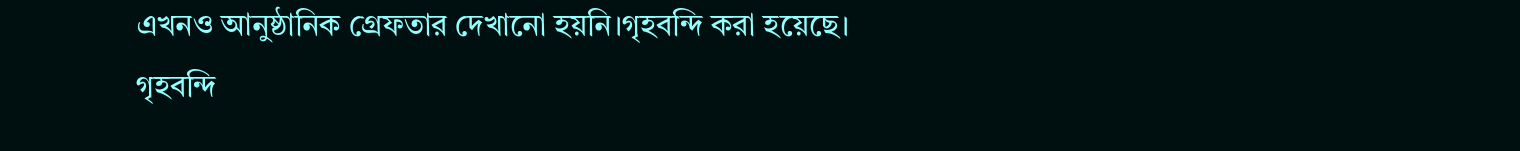এখনও আনুষ্ঠানিক গ্রেফতার দেখানো হয়নি।গৃহবন্দি করা হয়েছে। গৃহবন্দি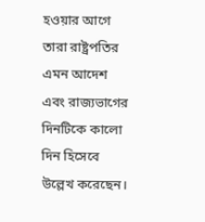হওয়ার আগে তারা রাষ্ট্রপতির এমন আদেশ এবং রাজ্যভাগের দিনটিকে কালো দিন হিসেবে উল্লেখ করেছেন।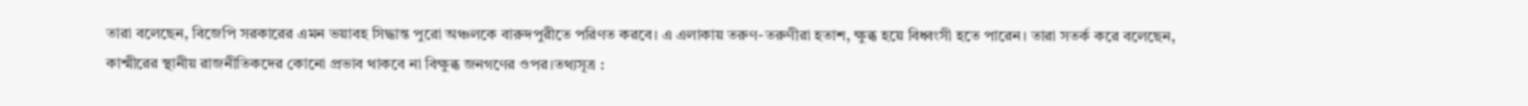তারা বলেছেন, বিজেপি সরকারের এমন ভয়াবহ সিদ্ধান্ত পুরো অঞ্চলকে বারুদপুরীতে পরিণত করবে। এ এলাকায় তরুণ-তরুণীরা হতাশ, ক্ষুব্ধ হয়ে বিধ্বংসী হতে পারেন। তারা সতর্ক করে বলেছেন, কাশ্মীরের স্থানীয় রাজনীতিকদের কোনো প্রভাব থাকবে না বিক্ষুব্ধ জনগণের ওপর।তথ্যসূত্র :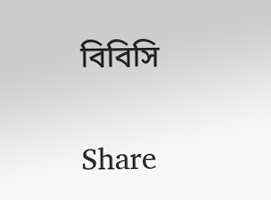বিবিসি

Share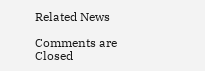Related News

Comments are Closed